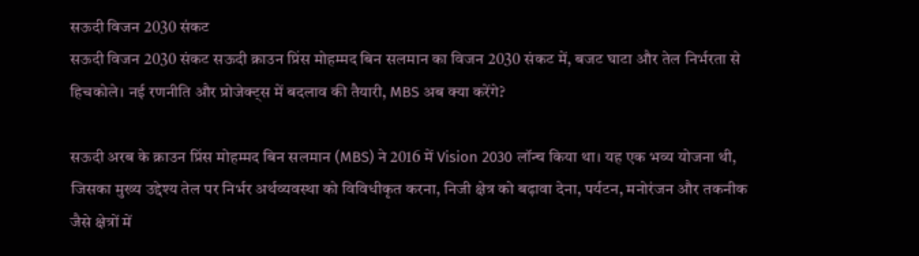सऊदी विजन 2030 संकट
सऊदी विजन 2030 संकट सऊदी क्राउन प्रिंस मोहम्मद बिन सलमान का विजन 2030 संकट में, बजट घाटा और तेल निर्भरता से हिचकोले। नई रणनीति और प्रोजेक्ट्स में बदलाव की तैयारी, MBS अब क्या करेंगे?

सऊदी अरब के क्राउन प्रिंस मोहम्मद बिन सलमान (MBS) ने 2016 में Vision 2030 लॉन्च किया था। यह एक भव्य योजना थी, जिसका मुख्य उद्देश्य तेल पर निर्भर अर्थव्यवस्था को विविधीकृत करना, निजी क्षेत्र को बढ़ावा देना, पर्यटन, मनोरंजन और तकनीक जैसे क्षेत्रों में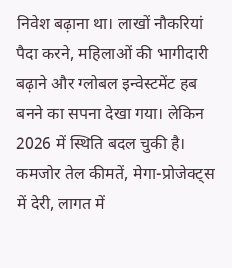निवेश बढ़ाना था। लाखों नौकरियां पैदा करने, महिलाओं की भागीदारी बढ़ाने और ग्लोबल इन्वेस्टमेंट हब बनने का सपना देखा गया। लेकिन 2026 में स्थिति बदल चुकी है। कमजोर तेल कीमतें, मेगा-प्रोजेक्ट्स में देरी, लागत में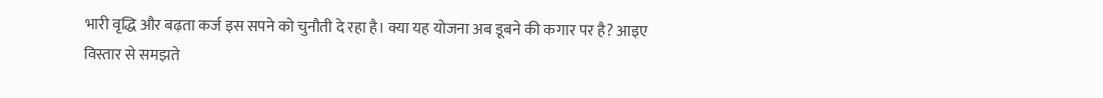भारी वृद्धि और बढ़ता कर्ज इस सपने को चुनौती दे रहा है। क्या यह योजना अब डूबने की कगार पर है? आइए विस्तार से समझते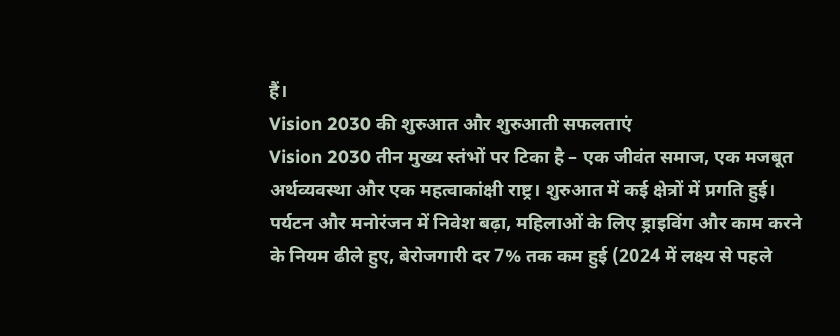हैं।
Vision 2030 की शुरुआत और शुरुआती सफलताएं
Vision 2030 तीन मुख्य स्तंभों पर टिका है – एक जीवंत समाज, एक मजबूत अर्थव्यवस्था और एक महत्वाकांक्षी राष्ट्र। शुरुआत में कई क्षेत्रों में प्रगति हुई। पर्यटन और मनोरंजन में निवेश बढ़ा, महिलाओं के लिए ड्राइविंग और काम करने के नियम ढीले हुए, बेरोजगारी दर 7% तक कम हुई (2024 में लक्ष्य से पहले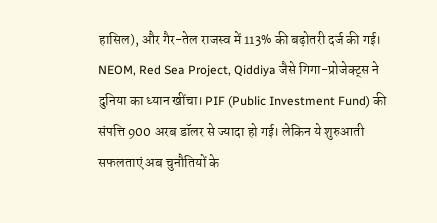हासिल), और गैर-तेल राजस्व में 113% की बढ़ोतरी दर्ज की गई। NEOM, Red Sea Project, Qiddiya जैसे गिगा-प्रोजेक्ट्स ने दुनिया का ध्यान खींचा। PIF (Public Investment Fund) की संपत्ति 900 अरब डॉलर से ज्यादा हो गई। लेकिन ये शुरुआती सफलताएं अब चुनौतियों के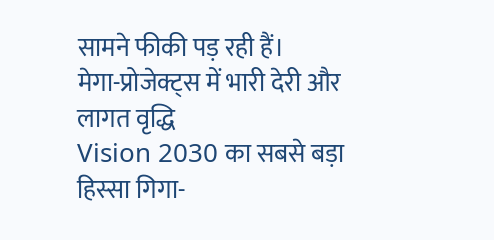सामने फीकी पड़ रही हैं।
मेगा-प्रोजेक्ट्स में भारी देरी और लागत वृद्धि
Vision 2030 का सबसे बड़ा हिस्सा गिगा-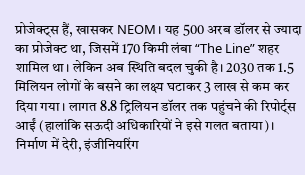प्रोजेक्ट्स हैं, खासकर NEOM। यह 500 अरब डॉलर से ज्यादा का प्रोजेक्ट था, जिसमें 170 किमी लंबा “The Line” शहर शामिल था। लेकिन अब स्थिति बदल चुकी है। 2030 तक 1.5 मिलियन लोगों के बसने का लक्ष्य घटाकर 3 लाख से कम कर दिया गया। लागत 8.8 ट्रिलियन डॉलर तक पहुंचने की रिपोर्ट्स आईं (हालांकि सऊदी अधिकारियों ने इसे गलत बताया)। निर्माण में देरी, इंजीनियरिंग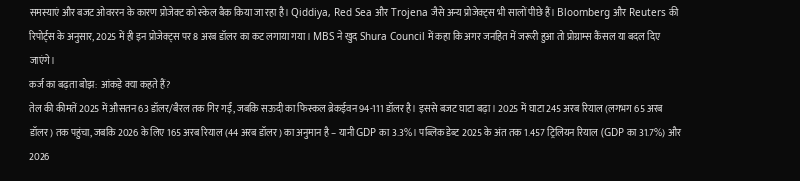समस्याएं और बजट ओवररन के कारण प्रोजेक्ट को स्केल बैक किया जा रहा है। Qiddiya, Red Sea और Trojena जैसे अन्य प्रोजेक्ट्स भी सालों पीछे हैं। Bloomberg और Reuters की रिपोर्ट्स के अनुसार, 2025 में ही इन प्रोजेक्ट्स पर 8 अरब डॉलर का कट लगाया गया। MBS ने खुद Shura Council में कहा कि अगर जनहित में जरूरी हुआ तो प्रोग्राम्स कैंसल या बदल दिए जाएंगे।
कर्ज का बढ़ता बोझ: आंकड़े क्या कहते हैं?
तेल की कीमतें 2025 में औसतन 63 डॉलर/बैरल तक गिर गईं, जबकि सऊदी का फिस्कल ब्रेकईवन 94-111 डॉलर है। इससे बजट घाटा बढ़ा। 2025 में घाटा 245 अरब रियाल (लगभग 65 अरब डॉलर) तक पहुंचा, जबकि 2026 के लिए 165 अरब रियाल (44 अरब डॉलर) का अनुमान है – यानी GDP का 3.3%। पब्लिक डेब्ट 2025 के अंत तक 1.457 ट्रिलियन रियाल (GDP का 31.7%) और 2026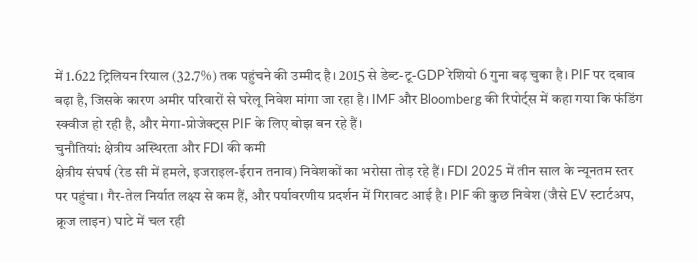में 1.622 ट्रिलियन रियाल (32.7%) तक पहुंचने की उम्मीद है। 2015 से डेब्ट-टू-GDP रेशियो 6 गुना बढ़ चुका है। PIF पर दबाव बढ़ा है, जिसके कारण अमीर परिवारों से घरेलू निवेश मांगा जा रहा है। IMF और Bloomberg की रिपोर्ट्स में कहा गया कि फंडिंग स्क्वीज हो रही है, और मेगा-प्रोजेक्ट्स PIF के लिए बोझ बन रहे हैं।
चुनौतियां: क्षेत्रीय अस्थिरता और FDI की कमी
क्षेत्रीय संघर्ष (रेड सी में हमले, इजराइल-ईरान तनाव) निवेशकों का भरोसा तोड़ रहे हैं। FDI 2025 में तीन साल के न्यूनतम स्तर पर पहुंचा। गैर-तेल निर्यात लक्ष्य से कम हैं, और पर्यावरणीय प्रदर्शन में गिरावट आई है। PIF की कुछ निवेश (जैसे EV स्टार्टअप, क्रूज लाइन) घाटे में चल रही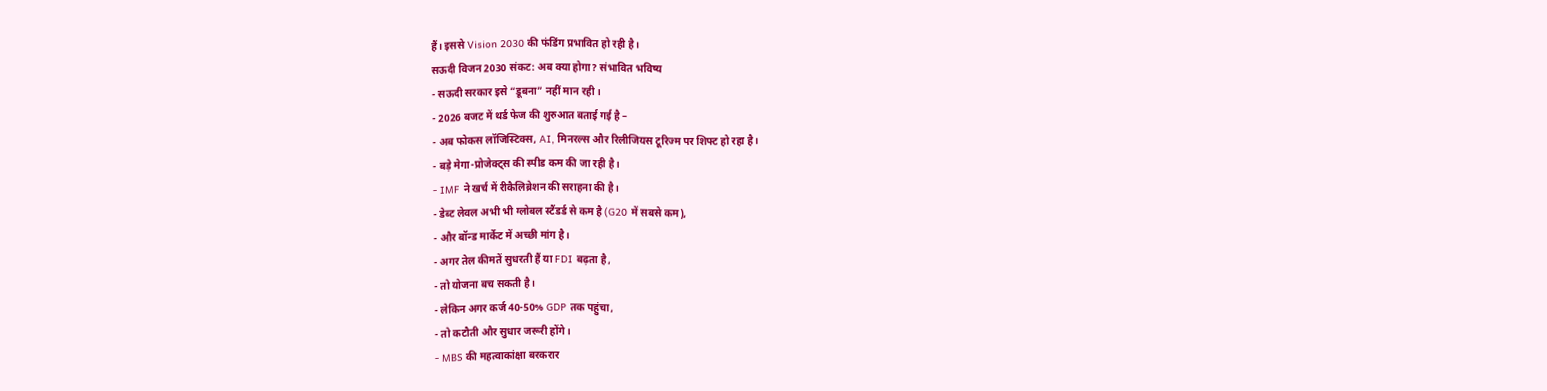हैं। इससे Vision 2030 की फंडिंग प्रभावित हो रही है।
सऊदी विजन 2030 संकट: अब क्या होगा? संभावित भविष्य
- सऊदी सरकार इसे “डूबना” नहीं मान रही।
- 2026 बजट में थर्ड फेज की शुरुआत बताई गई है –
- अब फोकस लॉजिस्टिक्स, AI, मिनरल्स और रिलीजियस टूरिज्म पर शिफ्ट हो रहा है।
- बड़े मेगा-प्रोजेक्ट्स की स्पीड कम की जा रही है।
- IMF ने खर्च में रीकैलिब्रेशन की सराहना की है।
- डेब्ट लेवल अभी भी ग्लोबल स्टैंडर्ड से कम है (G20 में सबसे कम),
- और बॉन्ड मार्केट में अच्छी मांग है।
- अगर तेल कीमतें सुधरती हैं या FDI बढ़ता है,
- तो योजना बच सकती है।
- लेकिन अगर कर्ज 40-50% GDP तक पहुंचा,
- तो कटौती और सुधार जरूरी होंगे।
- MBS की महत्वाकांक्षा बरकरार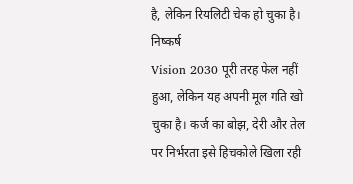है, लेकिन रियलिटी चेक हो चुका है।
निष्कर्ष
Vision 2030 पूरी तरह फेल नहीं हुआ, लेकिन यह अपनी मूल गति खो चुका है। कर्ज का बोझ, देरी और तेल पर निर्भरता इसे हिचकोले खिला रही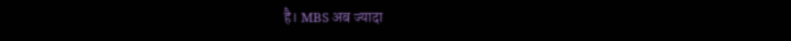है। MBS अब ज्यादा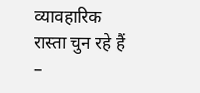व्यावहारिक रास्ता चुन रहे हैं –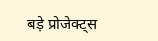बड़े प्रोजेक्ट्स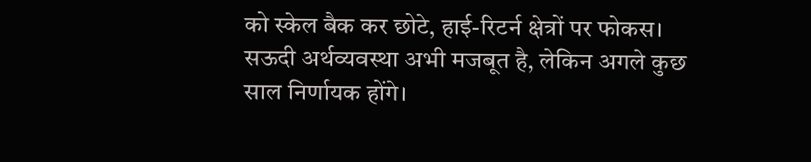को स्केल बैक कर छोटे, हाई-रिटर्न क्षेत्रों पर फोकस। सऊदी अर्थव्यवस्था अभी मजबूत है, लेकिन अगले कुछ साल निर्णायक होंगे।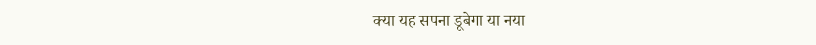क्या यह सपना डूबेगा या नया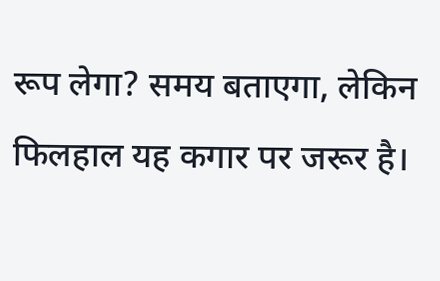रूप लेगा? समय बताएगा, लेकिन फिलहाल यह कगार पर जरूर है।